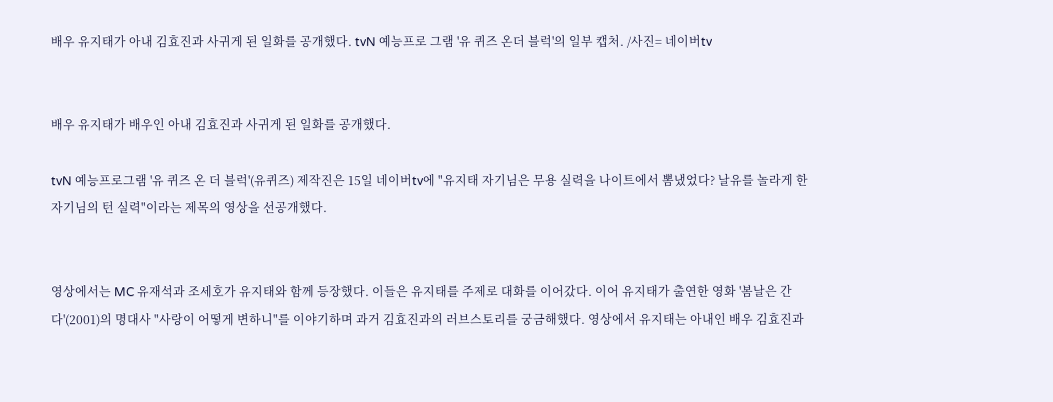배우 유지태가 아내 김효진과 사귀게 된 일화를 공개했다. tvN 예능프로 그램 '유 퀴즈 온더 블럭'의 일부 캡처. /사진= 네이버tv


배우 유지태가 배우인 아내 김효진과 사귀게 된 일화를 공개했다.

tvN 예능프로그램 '유 퀴즈 온 더 블럭'(유퀴즈) 제작진은 15일 네이버tv에 "유지태 자기님은 무용 실력을 나이트에서 뽐냈었다? 날유를 놀라게 한 자기님의 턴 실력"이라는 제목의 영상을 선공개했다.


영상에서는 MC 유재석과 조세호가 유지태와 함께 등장했다. 이들은 유지태를 주제로 대화를 이어갔다. 이어 유지태가 출연한 영화 '봄날은 간다'(2001)의 명대사 "사랑이 어떻게 변하니"를 이야기하며 과거 김효진과의 러브스토리를 궁금해했다. 영상에서 유지태는 아내인 배우 김효진과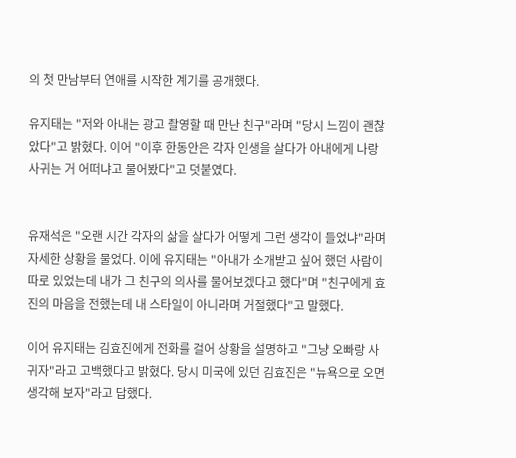의 첫 만남부터 연애를 시작한 계기를 공개했다.

유지태는 "저와 아내는 광고 촬영할 때 만난 친구"라며 "당시 느낌이 괜찮았다"고 밝혔다. 이어 "이후 한동안은 각자 인생을 살다가 아내에게 나랑 사귀는 거 어떠냐고 물어봤다"고 덧붙였다.


유재석은 "오랜 시간 각자의 삶을 살다가 어떻게 그런 생각이 들었냐"라며 자세한 상황을 물었다. 이에 유지태는 "아내가 소개받고 싶어 했던 사람이 따로 있었는데 내가 그 친구의 의사를 물어보겠다고 했다"며 "친구에게 효진의 마음을 전했는데 내 스타일이 아니라며 거절했다"고 말했다.

이어 유지태는 김효진에게 전화를 걸어 상황을 설명하고 "그냥 오빠랑 사귀자"라고 고백했다고 밝혔다. 당시 미국에 있던 김효진은 "뉴욕으로 오면 생각해 보자"라고 답했다.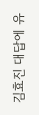김효진 대답에 유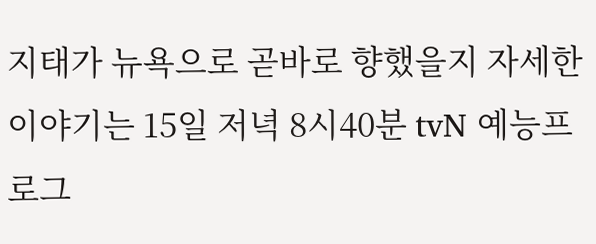지태가 뉴욕으로 곧바로 향했을지 자세한 이야기는 15일 저녁 8시40분 tvN 예능프로그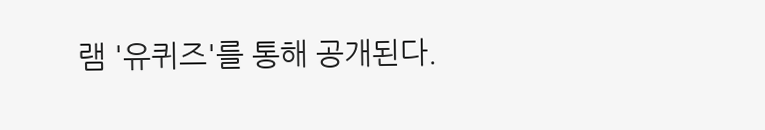램 '유퀴즈'를 통해 공개된다.